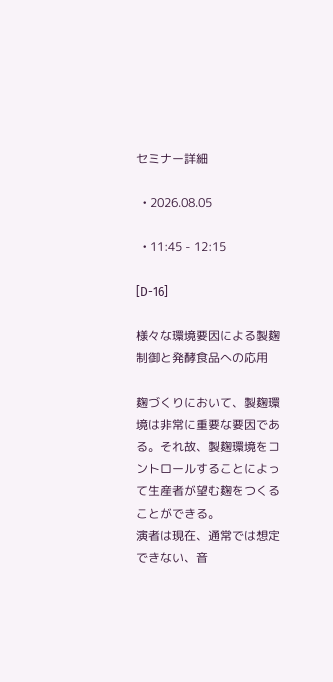セミナー詳細

  • 2026.08.05

  • 11:45 - 12:15

[D-16]

様々な環境要因による製麹制御と発酵食品への応用

麹づくりにおいて、製麹環境は非常に重要な要因である。それ故、製麹環境をコントロールすることによって生産者が望む麹をつくることができる。
演者は現在、通常では想定できない、音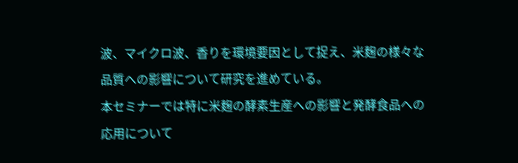波、マイクロ波、香りを環境要因として捉え、米麹の様々な品質への影響について研究を進めている。
本セミナーでは特に米麹の酵素生産への影響と発酵食品への応用について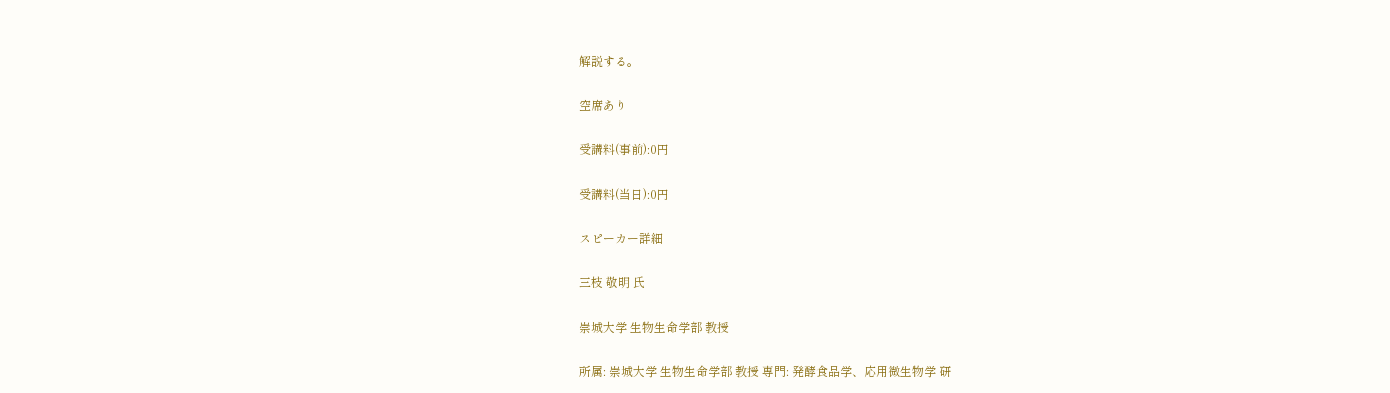解説する。

空席あり

受講料(事前):0円

受講料(当日):0円

スピーカー詳細

三枝 敬明 氏

崇城大学 生物生命学部 教授

所属: 崇城大学 生物生命学部 教授 専門: 発酵食品学、応用微生物学 研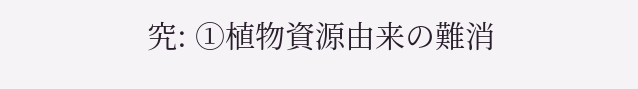究: ①植物資源由来の難消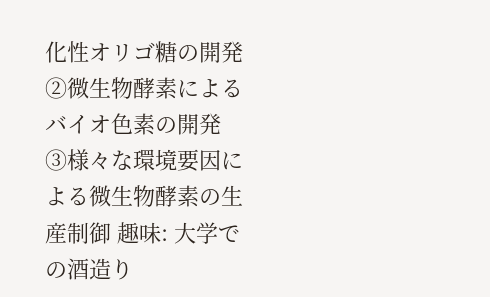化性オリゴ糖の開発     ②微生物酵素によるバイオ色素の開発     ③様々な環境要因による微生物酵素の生産制御 趣味: 大学での酒造り